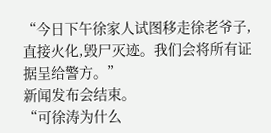“今日下午徐家人试图移走徐老爷子,直接火化,毁尸灭迹。我们会将所有证据呈给警方。”
新闻发布会结束。
“可徐涛为什么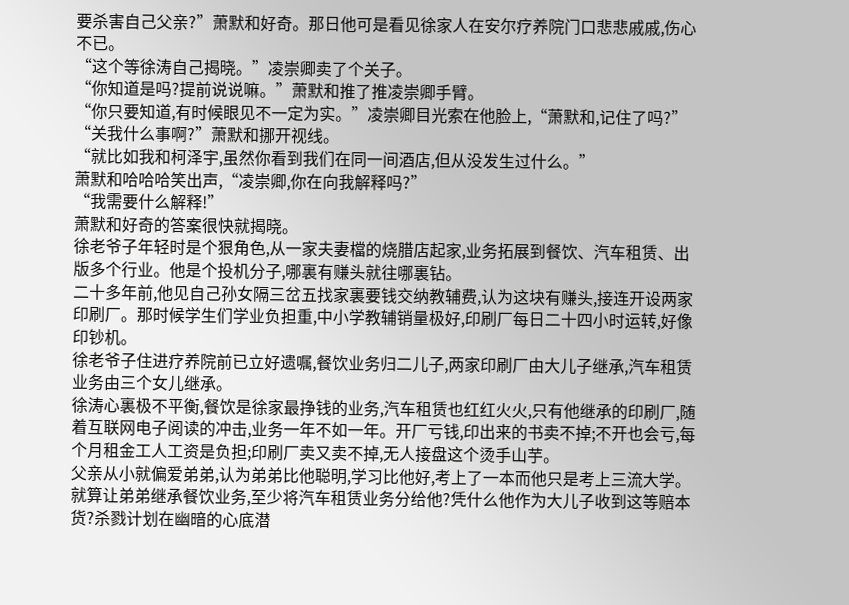要杀害自己父亲?”萧默和好奇。那日他可是看见徐家人在安尔疗养院门口悲悲戚戚,伤心不已。
“这个等徐涛自己揭晓。”凌崇卿卖了个关子。
“你知道是吗?提前说说嘛。”萧默和推了推凌崇卿手臂。
“你只要知道,有时候眼见不一定为实。”凌崇卿目光索在他脸上,“萧默和,记住了吗?”
“关我什么事啊?”萧默和挪开视线。
“就比如我和柯泽宇,虽然你看到我们在同一间酒店,但从没发生过什么。”
萧默和哈哈哈笑出声,“凌崇卿,你在向我解释吗?”
“我需要什么解释!”
萧默和好奇的答案很快就揭晓。
徐老爷子年轻时是个狠角色,从一家夫妻檔的烧腊店起家,业务拓展到餐饮、汽车租赁、出版多个行业。他是个投机分子,哪裏有赚头就往哪裏钻。
二十多年前,他见自己孙女隔三岔五找家裏要钱交纳教辅费,认为这块有赚头,接连开设两家印刷厂。那时候学生们学业负担重,中小学教辅销量极好,印刷厂每日二十四小时运转,好像印钞机。
徐老爷子住进疗养院前已立好遗嘱,餐饮业务归二儿子,两家印刷厂由大儿子继承,汽车租赁业务由三个女儿继承。
徐涛心裏极不平衡,餐饮是徐家最挣钱的业务,汽车租赁也红红火火,只有他继承的印刷厂,随着互联网电子阅读的冲击,业务一年不如一年。开厂亏钱,印出来的书卖不掉;不开也会亏,每个月租金工人工资是负担;印刷厂卖又卖不掉,无人接盘这个烫手山芋。
父亲从小就偏爱弟弟,认为弟弟比他聪明,学习比他好,考上了一本而他只是考上三流大学。
就算让弟弟继承餐饮业务,至少将汽车租赁业务分给他?凭什么他作为大儿子收到这等赔本货?杀戮计划在幽暗的心底潜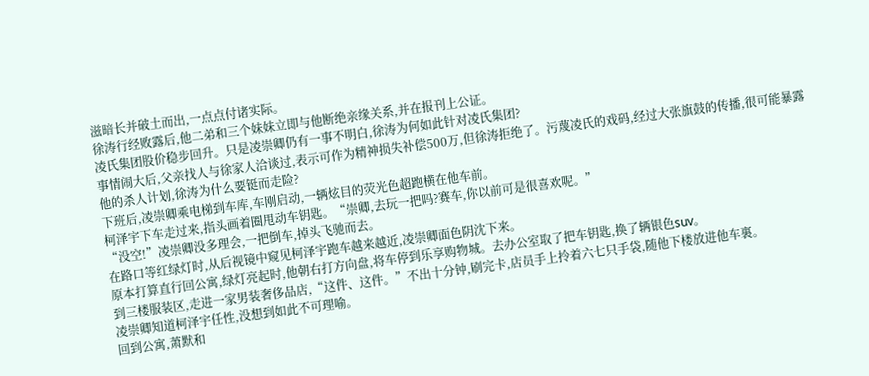滋暗长并破土而出,一点点付诸实际。
徐涛行经败露后,他二弟和三个妹妹立即与他断绝亲缘关系,并在报刊上公证。
凌氏集团股价稳步回升。只是凌崇卿仍有一事不明白,徐涛为何如此针对凌氏集团?
事情闹大后,父亲找人与徐家人洽谈过,表示可作为精神损失补偿500万,但徐涛拒绝了。污蔑凌氏的戏码,经过大张旗鼓的传播,很可能暴露他的杀人计划,徐涛为什么要铤而走险?
下班后,凌崇卿乘电梯到车库,车刚启动,一辆炫目的荧光色超跑横在他车前。
柯泽宇下车走过来,指头画着圈甩动车钥匙。“崇卿,去玩一把吗?赛车,你以前可是很喜欢呢。”
“没空!”凌崇卿没多理会,一把倒车,掉头飞驰而去。
在路口等红绿灯时,从后视镜中窥见柯泽宇跑车越来越近,凌崇卿面色阴沈下来。
原本打算直行回公寓,绿灯亮起时,他朝右打方向盘,将车停到乐享购物城。去办公室取了把车钥匙,换了辆银色suv。
到三楼服装区,走进一家男装奢侈品店,“这件、这件。”不出十分钟,刷完卡,店员手上拎着六七只手袋,随他下楼放进他车裏。
凌崇卿知道柯泽宇任性,没想到如此不可理喻。
回到公寓,萧默和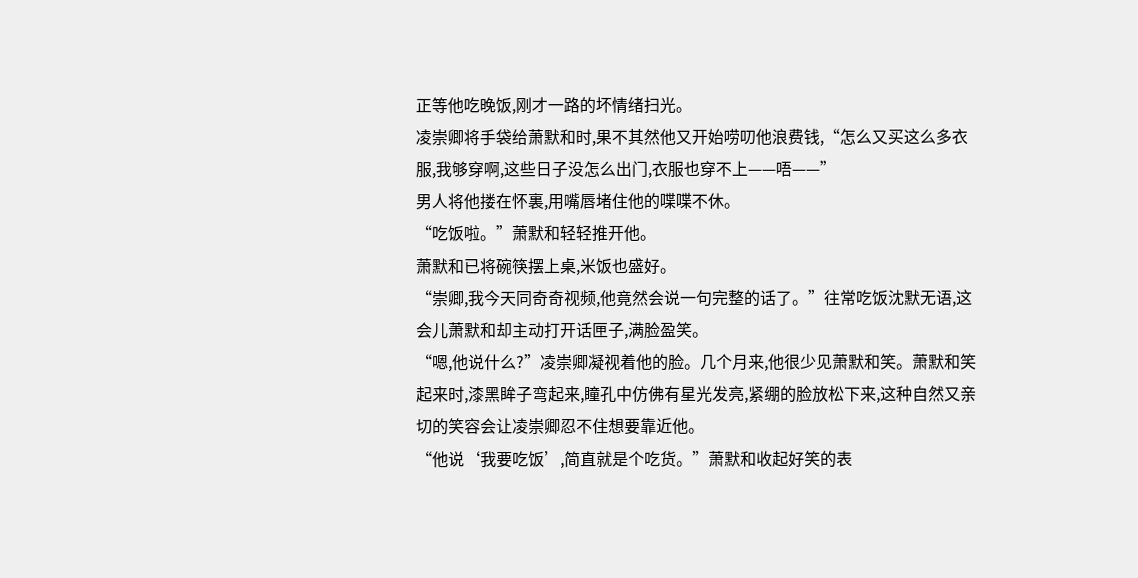正等他吃晚饭,刚才一路的坏情绪扫光。
凌崇卿将手袋给萧默和时,果不其然他又开始唠叨他浪费钱,“怎么又买这么多衣服,我够穿啊,这些日子没怎么出门,衣服也穿不上——唔——”
男人将他搂在怀裏,用嘴唇堵住他的喋喋不休。
“吃饭啦。”萧默和轻轻推开他。
萧默和已将碗筷摆上桌,米饭也盛好。
“崇卿,我今天同奇奇视频,他竟然会说一句完整的话了。”往常吃饭沈默无语,这会儿萧默和却主动打开话匣子,满脸盈笑。
“嗯,他说什么?”凌崇卿凝视着他的脸。几个月来,他很少见萧默和笑。萧默和笑起来时,漆黑眸子弯起来,瞳孔中仿佛有星光发亮,紧绷的脸放松下来,这种自然又亲切的笑容会让凌崇卿忍不住想要靠近他。
“他说‘我要吃饭’,简直就是个吃货。”萧默和收起好笑的表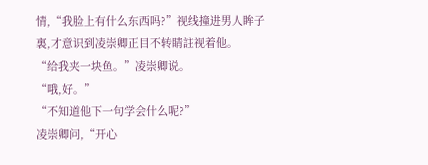情,“我脸上有什么东西吗?”视线撞进男人眸子裏,才意识到凌崇卿正目不转睛註视着他。
“给我夹一块鱼。”凌崇卿说。
“哦,好。”
“不知道他下一句学会什么呢?”
凌崇卿问,“开心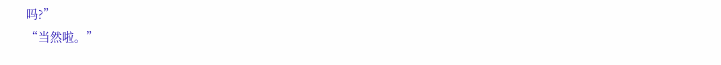吗?”
“当然啦。”